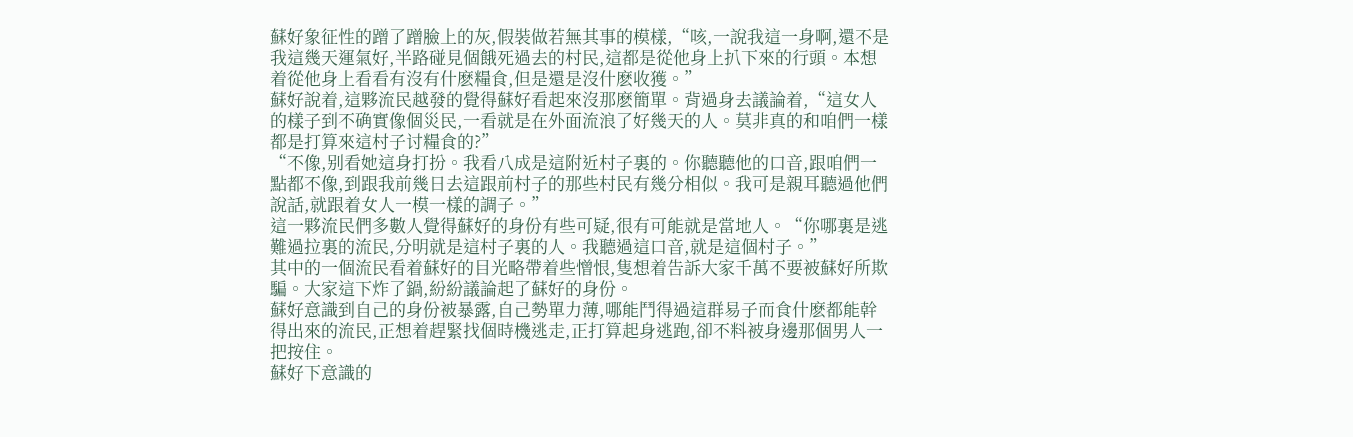蘇好象征性的蹭了蹭臉上的灰,假裝做若無其事的模樣,“咳,一說我這一身啊,還不是我這幾天運氣好,半路碰見個餓死過去的村民,這都是從他身上扒下來的行頭。本想着從他身上看看有沒有什麽糧食,但是還是沒什麽收獲。”
蘇好說着,這夥流民越發的覺得蘇好看起來沒那麽簡單。背過身去議論着,“這女人的樣子到不确實像個災民,一看就是在外面流浪了好幾天的人。莫非真的和咱們一樣都是打算來這村子讨糧食的?”
“不像,别看她這身打扮。我看八成是這附近村子裏的。你聽聽他的口音,跟咱們一點都不像,到跟我前幾日去這跟前村子的那些村民有幾分相似。我可是親耳聽過他們說話,就跟着女人一模一樣的調子。”
這一夥流民們多數人覺得蘇好的身份有些可疑,很有可能就是當地人。“你哪裏是逃難過拉裏的流民,分明就是這村子裏的人。我聽過這口音,就是這個村子。”
其中的一個流民看着蘇好的目光略帶着些憎恨,隻想着告訴大家千萬不要被蘇好所欺騙。大家這下炸了鍋,紛紛議論起了蘇好的身份。
蘇好意識到自己的身份被暴露,自己勢單力薄,哪能鬥得過這群易子而食什麽都能幹得出來的流民,正想着趕緊找個時機逃走,正打算起身逃跑,卻不料被身邊那個男人一把按住。
蘇好下意識的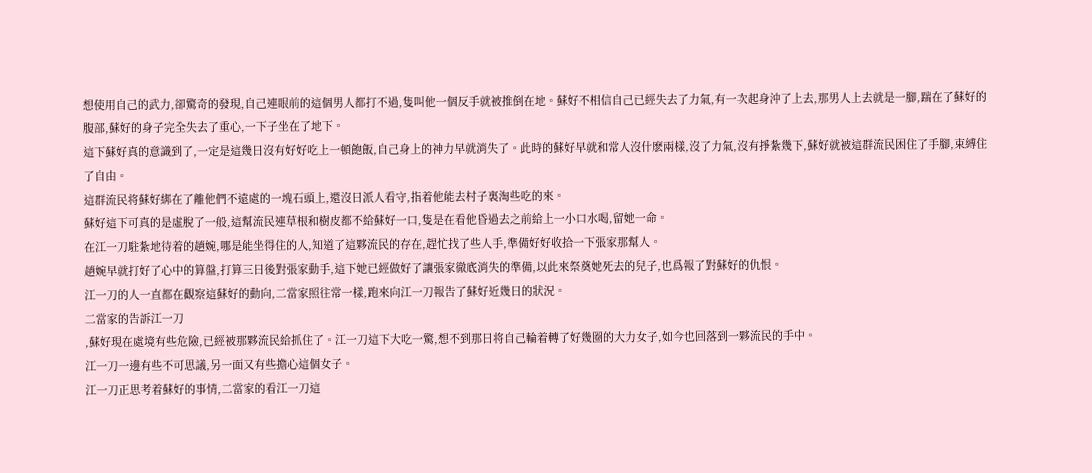想使用自己的武力,卻驚奇的發現,自己連眼前的這個男人都打不過,隻叫他一個反手就被推倒在地。蘇好不相信自己已經失去了力氣,有一次起身沖了上去,那男人上去就是一腳,踹在了蘇好的腹部,蘇好的身子完全失去了重心,一下子坐在了地下。
這下蘇好真的意識到了,一定是這幾日沒有好好吃上一頓飽飯,自己身上的神力早就消失了。此時的蘇好早就和常人沒什麽兩樣,沒了力氣,沒有掙紮幾下,蘇好就被這群流民困住了手腳,束縛住了自由。
這群流民将蘇好綁在了離他們不遠處的一塊石頭上,還沒日派人看守,指着他能去村子裏淘些吃的來。
蘇好這下可真的是虛脫了一般,這幫流民連草根和樹皮都不給蘇好一口,隻是在看他昏過去之前給上一小口水喝,留她一命。
在江一刀駐紮地待着的趙婉,哪是能坐得住的人,知道了這夥流民的存在,趕忙找了些人手,準備好好收拾一下張家那幫人。
趙婉早就打好了心中的算盤,打算三日後對張家動手,這下她已經做好了讓張家徹底消失的準備,以此來祭奠她死去的兒子,也爲報了對蘇好的仇恨。
江一刀的人一直都在觀察這蘇好的動向,二當家照往常一樣,跑來向江一刀報告了蘇好近幾日的狀況。
二當家的告訴江一刀
,蘇好現在處境有些危險,已經被那夥流民給抓住了。江一刀這下大吃一驚,想不到那日将自己輪着轉了好幾圈的大力女子,如今也回落到一夥流民的手中。
江一刀一邊有些不可思議,另一面又有些擔心這個女子。
江一刀正思考着蘇好的事情,二當家的看江一刀這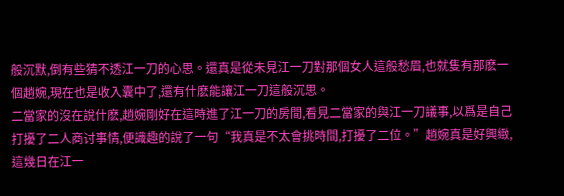般沉默,倒有些猜不透江一刀的心思。還真是從未見江一刀對那個女人這般愁眉,也就隻有那麽一個趙婉,現在也是收入囊中了,還有什麽能讓江一刀這般沉思。
二當家的沒在說什麽,趙婉剛好在這時進了江一刀的房間,看見二當家的與江一刀議事,以爲是自己打擾了二人商讨事情,便識趣的說了一句“我真是不太會挑時間,打擾了二位。”趙婉真是好興緻,這幾日在江一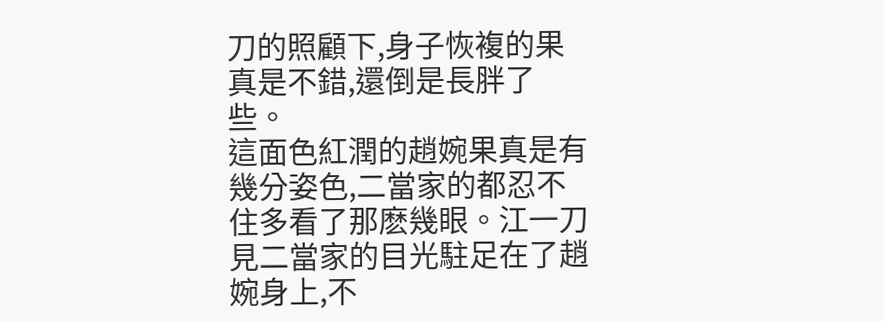刀的照顧下,身子恢複的果真是不錯,還倒是長胖了些。
這面色紅潤的趙婉果真是有幾分姿色,二當家的都忍不住多看了那麽幾眼。江一刀見二當家的目光駐足在了趙婉身上,不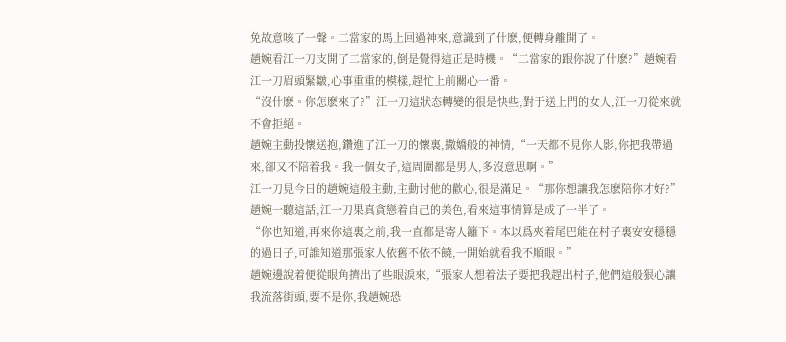免故意咳了一聲。二當家的馬上回過神來,意識到了什麽,便轉身離開了。
趙婉看江一刀支開了二當家的,倒是覺得這正是時機。“二當家的跟你說了什麽?”趙婉看江一刀眉頭緊皺,心事重重的模樣,趕忙上前關心一番。
“沒什麽。你怎麽來了?”江一刀這狀态轉變的很是快些,對于送上門的女人,江一刀從來就不會拒絕。
趙婉主動投懷送抱,鑽進了江一刀的懷裏,撒嬌般的神情,“一天都不見你人影,你把我帶過來,卻又不陪着我。我一個女子,這周圍都是男人,多沒意思啊。”
江一刀見今日的趙婉這般主動,主動讨他的歡心,很是滿足。“那你想讓我怎麽陪你才好?”趙婉一聽這話,江一刀果真貪戀着自己的美色,看來這事情算是成了一半了。
“你也知道,再來你這裏之前,我一直都是寄人籬下。本以爲夾着尾巴能在村子裏安安穩穩的過日子,可誰知道那張家人依舊不依不饒,一開始就看我不順眼。”
趙婉邊說着便從眼角擠出了些眼淚來,“張家人想着法子要把我趕出村子,他們這般狠心讓我流落街頭,要不是你,我趙婉恐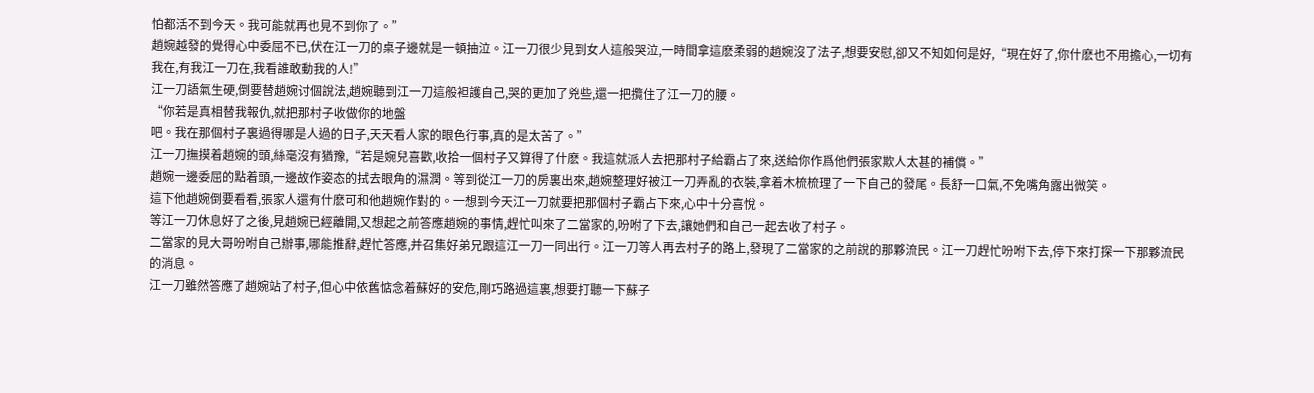怕都活不到今天。我可能就再也見不到你了。”
趙婉越發的覺得心中委屈不已,伏在江一刀的桌子邊就是一頓抽泣。江一刀很少見到女人這般哭泣,一時間拿這麽柔弱的趙婉沒了法子,想要安慰,卻又不知如何是好,“現在好了,你什麽也不用擔心,一切有我在,有我江一刀在,我看誰敢動我的人!”
江一刀語氣生硬,倒要替趙婉讨個說法,趙婉聽到江一刀這般袒護自己,哭的更加了兇些,還一把攬住了江一刀的腰。
“你若是真相替我報仇,就把那村子收做你的地盤
吧。我在那個村子裏過得哪是人過的日子,天天看人家的眼色行事,真的是太苦了。”
江一刀撫摸着趙婉的頭,絲毫沒有猶豫,“若是婉兒喜歡,收拾一個村子又算得了什麽。我這就派人去把那村子給霸占了來,送給你作爲他們張家欺人太甚的補償。”
趙婉一邊委屈的點着頭,一邊故作姿态的拭去眼角的濕潤。等到從江一刀的房裏出來,趙婉整理好被江一刀弄亂的衣裝,拿着木梳梳理了一下自己的發尾。長舒一口氣,不免嘴角露出微笑。
這下他趙婉倒要看看,張家人還有什麽可和他趙婉作對的。一想到今天江一刀就要把那個村子霸占下來,心中十分喜悅。
等江一刀休息好了之後,見趙婉已經離開,又想起之前答應趙婉的事情,趕忙叫來了二當家的,吩咐了下去,讓她們和自己一起去收了村子。
二當家的見大哥吩咐自己辦事,哪能推辭,趕忙答應,并召集好弟兄跟這江一刀一同出行。江一刀等人再去村子的路上,發現了二當家的之前說的那夥流民。江一刀趕忙吩咐下去,停下來打探一下那夥流民的消息。
江一刀雖然答應了趙婉站了村子,但心中依舊惦念着蘇好的安危,剛巧路過這裏,想要打聽一下蘇子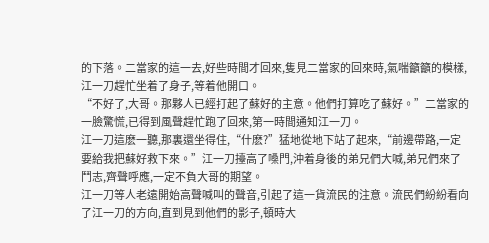的下落。二當家的這一去,好些時間才回來,隻見二當家的回來時,氣喘籲籲的模樣,江一刀趕忙坐着了身子,等着他開口。
“不好了,大哥。那夥人已經打起了蘇好的主意。他們打算吃了蘇好。”二當家的一臉驚慌,已得到風聲趕忙跑了回來,第一時間通知江一刀。
江一刀這麽一聽,那裏還坐得住,“什麽?”猛地從地下站了起來,“前邊帶路,一定要給我把蘇好救下來。”江一刀擡高了嗓門,沖着身後的弟兄們大喊,弟兄們來了鬥志,齊聲呼應,一定不負大哥的期望。
江一刀等人老遠開始高聲喊叫的聲音,引起了這一貨流民的注意。流民們紛紛看向了江一刀的方向,直到見到他們的影子,頓時大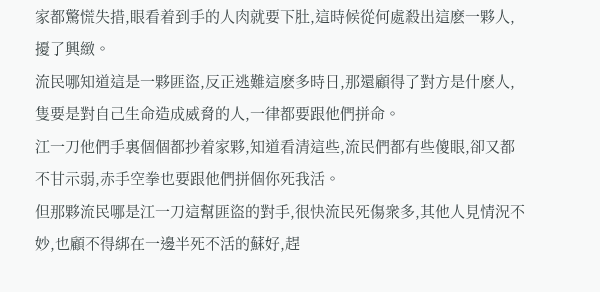家都驚慌失措,眼看着到手的人肉就要下肚,這時候從何處殺出這麽一夥人,擾了興緻。
流民哪知道這是一夥匪盜,反正逃難這麽多時日,那還顧得了對方是什麽人,隻要是對自己生命造成威脅的人,一律都要跟他們拼命。
江一刀他們手裏個個都抄着家夥,知道看清這些,流民們都有些傻眼,卻又都不甘示弱,赤手空拳也要跟他們拼個你死我活。
但那夥流民哪是江一刀這幫匪盜的對手,很快流民死傷衆多,其他人見情況不妙,也顧不得綁在一邊半死不活的蘇好,趕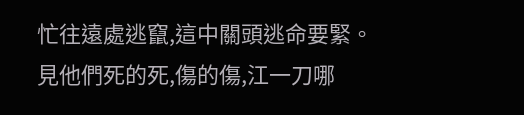忙往遠處逃竄,這中關頭逃命要緊。
見他們死的死,傷的傷,江一刀哪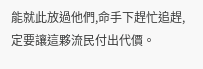能就此放過他們,命手下趕忙追趕,定要讓這夥流民付出代價。